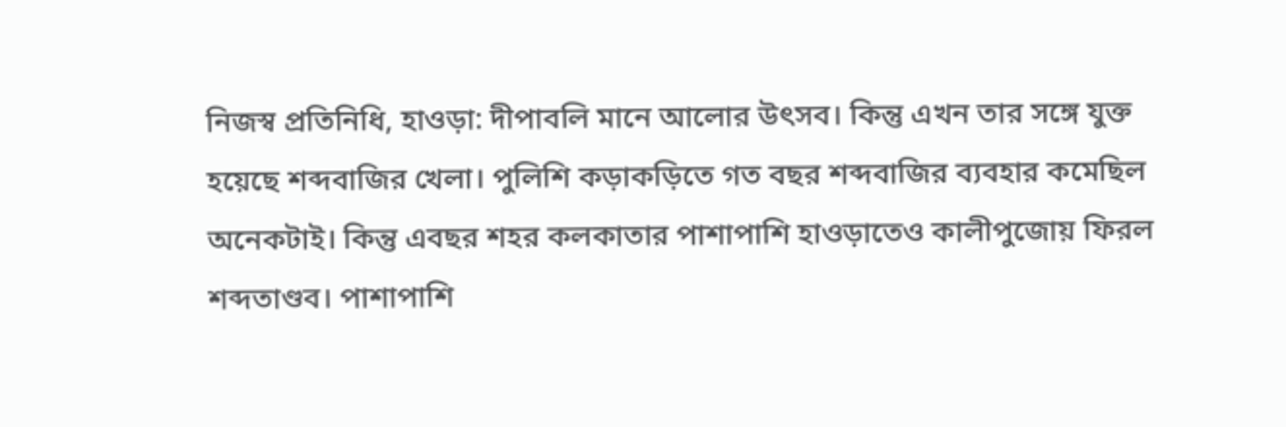নিজস্ব প্রতিনিধি, হাওড়া: দীপাবলি মানে আলোর উৎসব। কিন্তু এখন তার সঙ্গে যুক্ত হয়েছে শব্দবাজির খেলা। পুলিশি কড়াকড়িতে গত বছর শব্দবাজির ব্যবহার কমেছিল অনেকটাই। কিন্তু এবছর শহর কলকাতার পাশাপাশি হাওড়াতেও কালীপুজোয় ফিরল শব্দতাণ্ডব। পাশাপাশি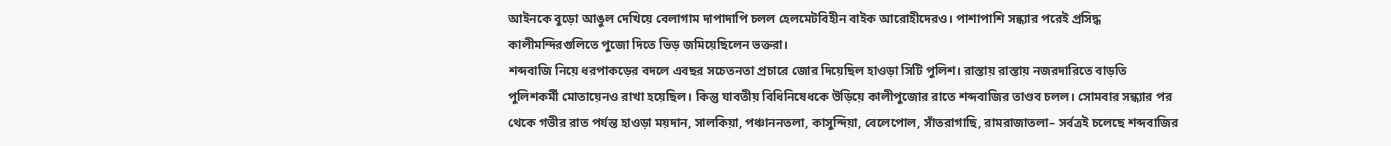আইনকে বুড়ো আঙুল দেখিয়ে বেলাগাম দাপাদাপি চলল হেলমেটবিহীন বাইক আরোহীদেরও। পাশাপাশি সন্ধ্যার পরেই প্রসিদ্ধ কালীমন্দিরগুলিতে পুজো দিতে ভিড় জমিয়েছিলেন ভক্তরা।
শব্দবাজি নিয়ে ধরপাকড়ের বদলে এবছর সচেতনতা প্রচারে জোর দিয়েছিল হাওড়া সিটি পুলিশ। রাস্তায় রাস্তায় নজরদারিতে বাড়তি পুলিশকর্মী মোতায়েনও রাখা হয়েছিল। কিন্তু যাবতীয় বিধিনিষেধকে উড়িয়ে কালীপুজোর রাতে শব্দবাজির তাণ্ডব চলল। সোমবার সন্ধ্যার পর থেকে গভীর রাত পর্যন্ত হাওড়া ময়দান, সালকিয়া, পঞ্চাননতলা, কাসুন্দিয়া, বেলেপোল, সাঁতরাগাছি, রামরাজাতলা– সর্বত্রই চলেছে শব্দবাজির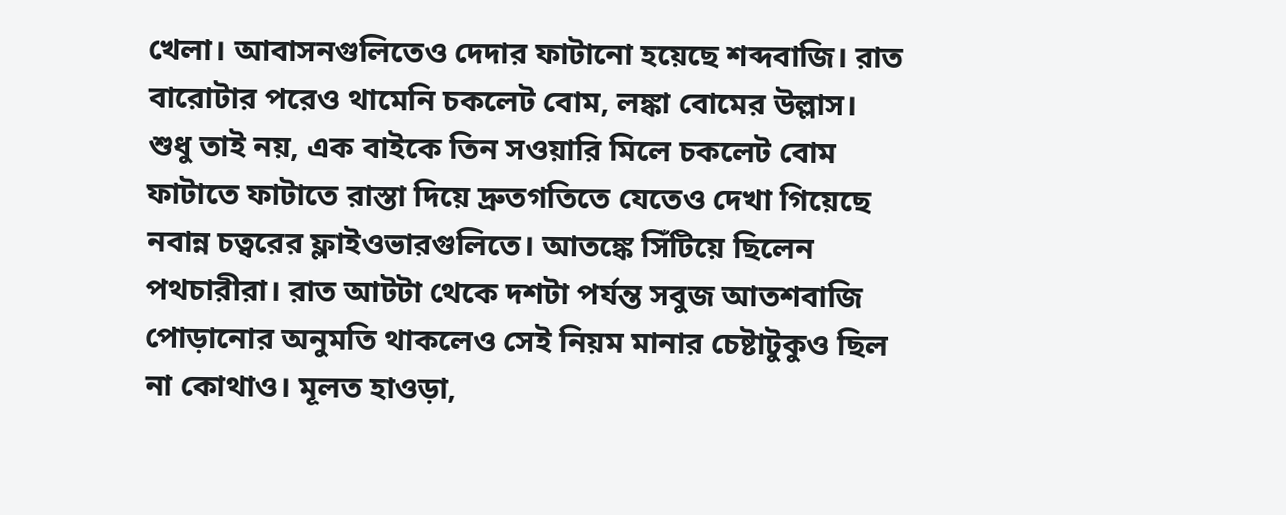খেলা। আবাসনগুলিতেও দেদার ফাটানো হয়েছে শব্দবাজি। রাত বারোটার পরেও থামেনি চকলেট বোম, লঙ্কা বোমের উল্লাস।
শুধু তাই নয়, এক বাইকে তিন সওয়ারি মিলে চকলেট বোম ফাটাতে ফাটাতে রাস্তা দিয়ে দ্রুতগতিতে যেতেও দেখা গিয়েছে নবান্ন চত্বরের ফ্লাইওভারগুলিতে। আতঙ্কে সিঁটিয়ে ছিলেন পথচারীরা। রাত আটটা থেকে দশটা পর্যন্ত সবুজ আতশবাজি পোড়ানোর অনুমতি থাকলেও সেই নিয়ম মানার চেষ্টাটুকুও ছিল না কোথাও। মূলত হাওড়া,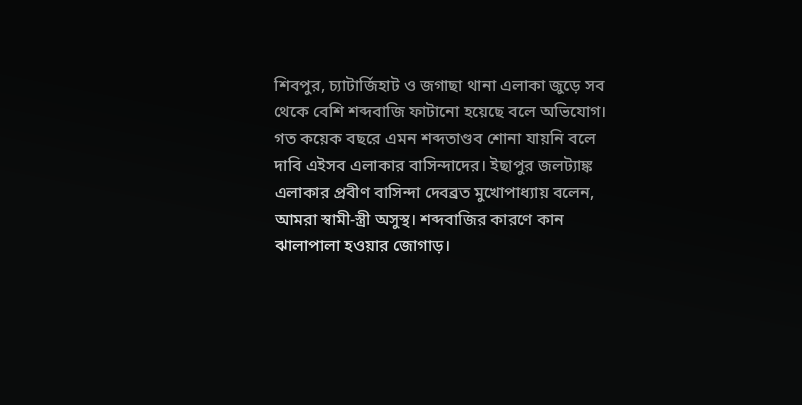শিবপুর, চ্যাটার্জিহাট ও জগাছা থানা এলাকা জুড়ে সব থেকে বেশি শব্দবাজি ফাটানো হয়েছে বলে অভিযোগ।
গত কয়েক বছরে এমন শব্দতাণ্ডব শোনা যায়নি বলে দাবি এইসব এলাকার বাসিন্দাদের। ইছাপুর জলট্যাঙ্ক এলাকার প্রবীণ বাসিন্দা দেবব্রত মুখোপাধ্যায় বলেন, আমরা স্বামী-স্ত্রী অসুস্থ। শব্দবাজির কারণে কান ঝালাপালা হওয়ার জোগাড়।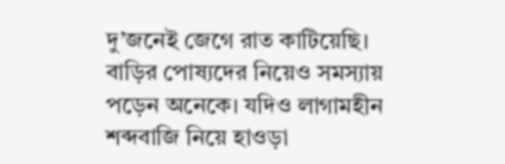দু’জনেই জেগে রাত কাটিয়েছি। বাড়ির পোষ্যদের নিয়েও সমস্যায় পড়েন অনেকে। যদিও লাগামহীন শব্দবাজি নিয়ে হাওড়া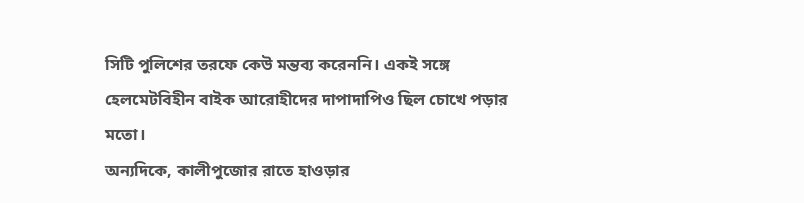সিটি পুলিশের তরফে কেউ মন্তব্য করেননি। একই সঙ্গে হেলমেটবিহীন বাইক আরোহীদের দাপাদাপিও ছিল চোখে পড়ার মতো।
অন্যদিকে, কালীপুজোর রাতে হাওড়ার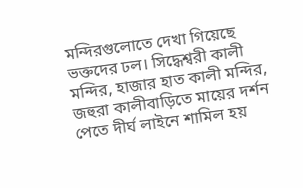মন্দিরগুলোতে দেখা গিয়েছে ভক্তদের ঢল। সিদ্ধেশ্বরী কালী মন্দির, হাজার হাত কালী মন্দির, জহুরা কালীবাড়িতে মায়ের দর্শন পেতে দীর্ঘ লাইনে শামিল হয়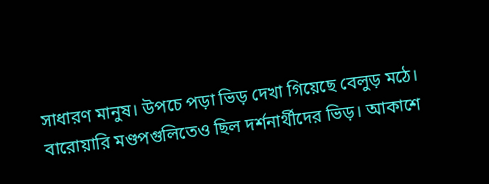সাধারণ মানুষ। উপচে পড়া ভিড় দেখা গিয়েছে বেলুড় মঠে। বারোয়ারি মণ্ডপগুলিতেও ছিল দর্শনার্থীদের ভিড়। আকাশে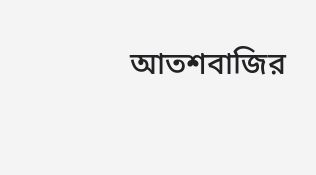আতশবাজির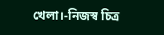খেলা।-নিজস্ব চিত্র